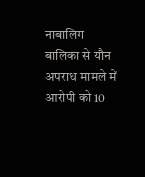नाबालिग बालिका से यौन अपराध मामले में आरोपी को 10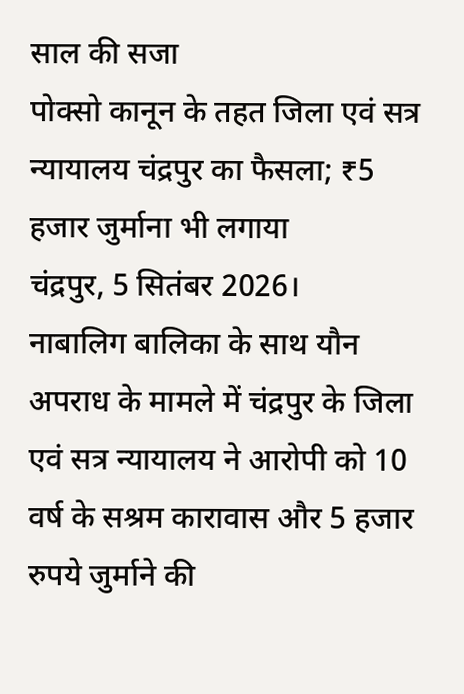साल की सजा
पोक्सो कानून के तहत जिला एवं सत्र न्यायालय चंद्रपुर का फैसला; ₹5 हजार जुर्माना भी लगाया
चंद्रपुर, 5 सितंबर 2026।
नाबालिग बालिका के साथ यौन अपराध के मामले में चंद्रपुर के जिला एवं सत्र न्यायालय ने आरोपी को 10 वर्ष के सश्रम कारावास और 5 हजार रुपये जुर्माने की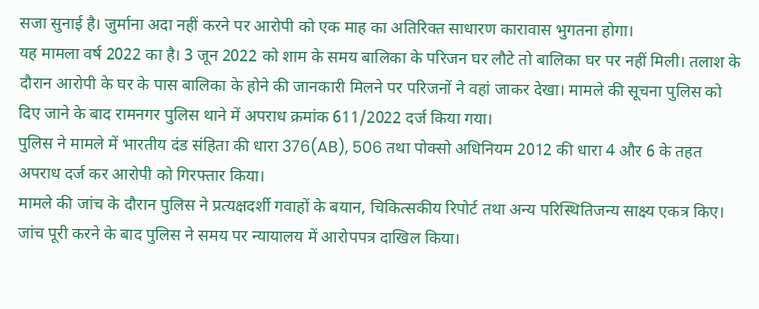सजा सुनाई है। जुर्माना अदा नहीं करने पर आरोपी को एक माह का अतिरिक्त साधारण कारावास भुगतना होगा।
यह मामला वर्ष 2022 का है। 3 जून 2022 को शाम के समय बालिका के परिजन घर लौटे तो बालिका घर पर नहीं मिली। तलाश के दौरान आरोपी के घर के पास बालिका के होने की जानकारी मिलने पर परिजनों ने वहां जाकर देखा। मामले की सूचना पुलिस को दिए जाने के बाद रामनगर पुलिस थाने में अपराध क्रमांक 611/2022 दर्ज किया गया।
पुलिस ने मामले में भारतीय दंड संहिता की धारा 376(AB), 506 तथा पोक्सो अधिनियम 2012 की धारा 4 और 6 के तहत अपराध दर्ज कर आरोपी को गिरफ्तार किया।
मामले की जांच के दौरान पुलिस ने प्रत्यक्षदर्शी गवाहों के बयान, चिकित्सकीय रिपोर्ट तथा अन्य परिस्थितिजन्य साक्ष्य एकत्र किए। जांच पूरी करने के बाद पुलिस ने समय पर न्यायालय में आरोपपत्र दाखिल किया।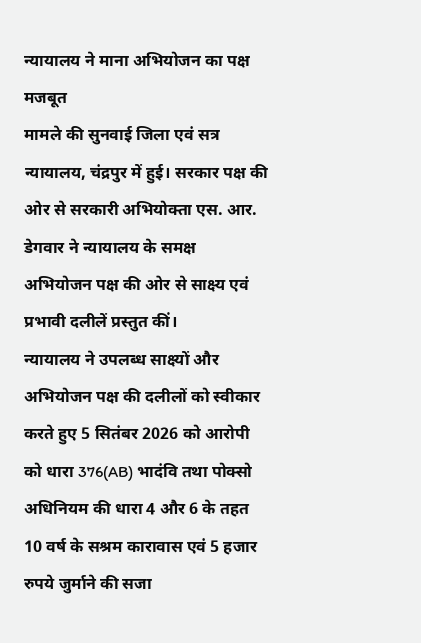न्यायालय ने माना अभियोजन का पक्ष मजबूत
मामले की सुनवाई जिला एवं सत्र न्यायालय, चंद्रपुर में हुई। सरकार पक्ष की ओर से सरकारी अभियोक्ता एस. आर. डेगवार ने न्यायालय के समक्ष अभियोजन पक्ष की ओर से साक्ष्य एवं प्रभावी दलीलें प्रस्तुत कीं।
न्यायालय ने उपलब्ध साक्ष्यों और अभियोजन पक्ष की दलीलों को स्वीकार करते हुए 5 सितंबर 2026 को आरोपी को धारा 376(AB) भादंवि तथा पोक्सो अधिनियम की धारा 4 और 6 के तहत 10 वर्ष के सश्रम कारावास एवं 5 हजार रुपये जुर्माने की सजा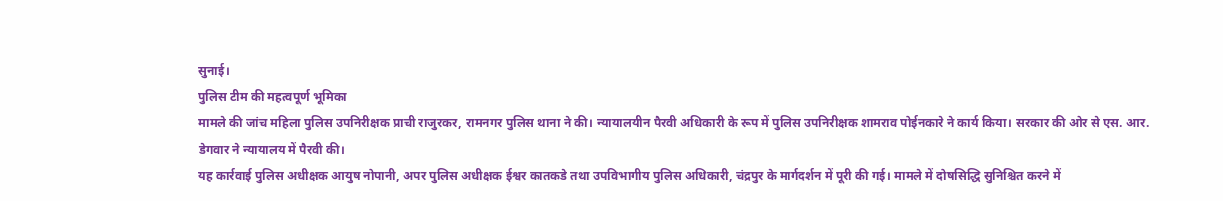सुनाई।
पुलिस टीम की महत्वपूर्ण भूमिका
मामले की जांच महिला पुलिस उपनिरीक्षक प्राची राजुरकर, रामनगर पुलिस थाना ने की। न्यायालयीन पैरवी अधिकारी के रूप में पुलिस उपनिरीक्षक शामराव पोईनकारे ने कार्य किया। सरकार की ओर से एस. आर. डेगवार ने न्यायालय में पैरवी की।
यह कार्रवाई पुलिस अधीक्षक आयुष नोपानी, अपर पुलिस अधीक्षक ईश्वर कातकडे तथा उपविभागीय पुलिस अधिकारी, चंद्रपुर के मार्गदर्शन में पूरी की गई। मामले में दोषसिद्धि सुनिश्चित करने में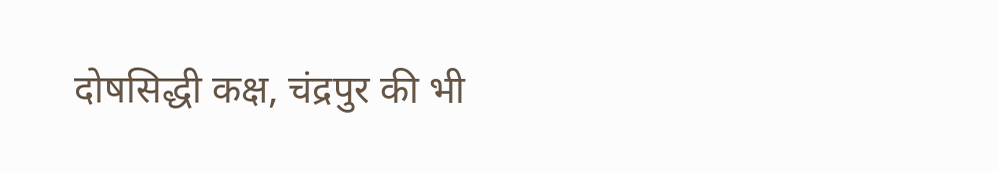दोषसिद्धी कक्ष, चंद्रपुर की भी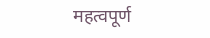महत्वपूर्ण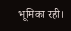भूमिका रही।